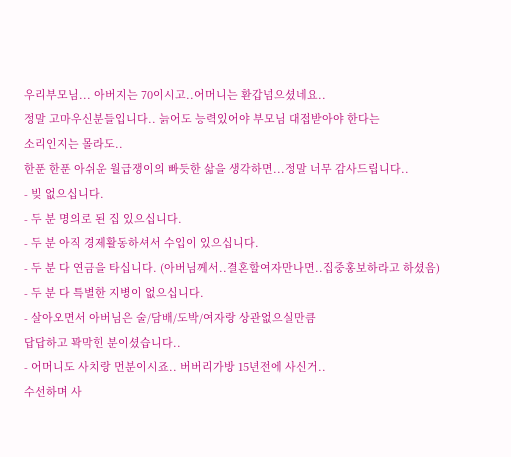우리부모님... 아버지는 70이시고..어머니는 환갑넘으셨네요..
정말 고마우신분들입니다.. 늙어도 능력있어야 부모님 대접받아야 한다는
소리인지는 몰라도..
한푼 한푼 아쉬운 월급쟁이의 빠듯한 삶을 생각하면...정말 너무 감사드립니다..
- 빚 없으십니다.
- 두 분 명의로 된 집 있으십니다.
- 두 분 아직 경제활동하셔서 수입이 있으십니다.
- 두 분 다 연금을 타십니다. (아버님께서..결혼할여자만나면..집중홍보하라고 하셨음)
- 두 분 다 특별한 지병이 없으십니다.
- 살아오면서 아버님은 술/담배/도박/여자랑 상관없으실만큼
답답하고 꽉막힌 분이셨습니다..
- 어머니도 사치랑 먼분이시죠.. 버버리가방 15년전에 사신거..
수선하며 사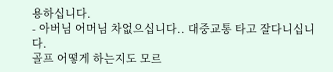용하십니다.
- 아버님 어머님 차없으십니다.. 대중교통 타고 잘다니십니다.
골프 어떻게 하는지도 모르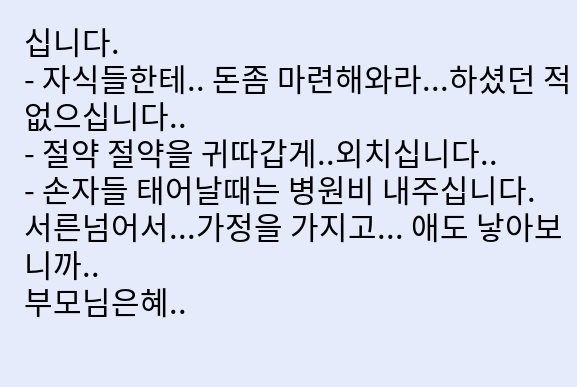십니다.
- 자식들한테.. 돈좀 마련해와라...하셨던 적 없으십니다..
- 절약 절약을 귀따갑게..외치십니다..
- 손자들 태어날때는 병원비 내주십니다.
서른넘어서...가정을 가지고... 애도 낳아보니까..
부모님은혜..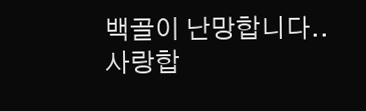백골이 난망합니다..
사랑합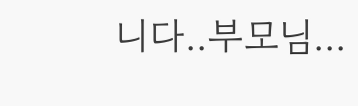니다..부모님...